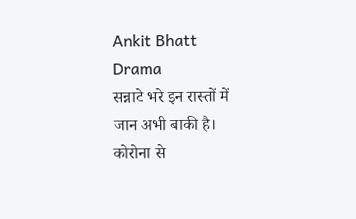Ankit Bhatt
Drama
सन्नाटे भरे इन रास्तों में
जान अभी बाकी है।
कोरोना से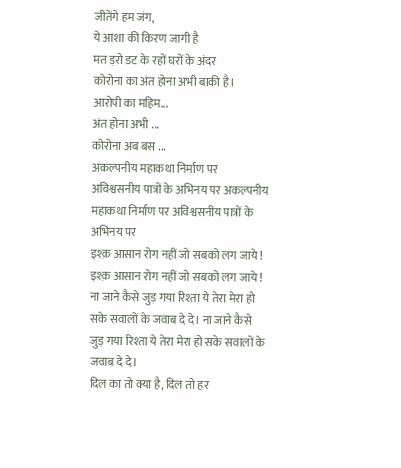जीतेंगे हम जंग,
ये आशा की किरण जागी है
मत ड़रो डट के रहों घरों के अंदर
कोरोना का अंत होना अभी बाकी है।
आरोपी का महिम...
अंत होना अभी ...
कोरोना अब बस ...
अकल्पनीय महाकथा निर्माण पर अविश्वसनीय पात्रों के अभिनय पर अकल्पनीय महाकथा निर्माण पर अविश्वसनीय पात्रों के अभिनय पर
इश्क़ आसान रोग नहीं जो सबको लग जाये ! इश्क़ आसान रोग नहीं जो सबको लग जाये !
ना जाने कैसे जुड़ गया रिश्ता ये तेरा मेरा हो सके सवालों के जवाब दे दे। ना जाने कैसे जुड़ गया रिश्ता ये तेरा मेरा हो सके सवालों के जवाब दे दे।
दिल का तो क्या है, दिल तो हर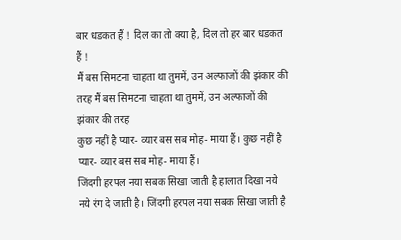बार धडकत हैं ! दिल का तो क्या है, दिल तो हर बार धडकत हैं !
मैं बस सिमटना चाहता था तुममें, उन अल्फाजों की झंकार की तरह मैं बस सिमटना चाहता था तुममें, उन अल्फाजों की झंकार की तरह
कुछ नहीं है प्यार- व्यार बस सब मोह- माया हैं। कुछ नहीं है प्यार- व्यार बस सब मोह- माया हैं।
जिंदगी हरपल नया सबक सिखा जाती है हालात दिखा नये नये रंग दे जाती है। जिंदगी हरपल नया सबक सिखा जाती है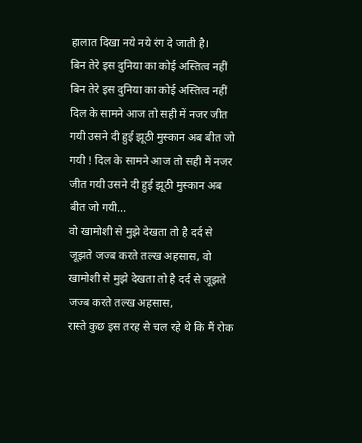हालात दिखा नये नये रंग दे जाती है।
बिन तेरे इस दुनिया का कोई अस्तित्व नहीं बिन तेरे इस दुनिया का कोई अस्तित्व नहीं
दिल के सामने आज तो सही में नजर जीत गयी उसने दी हुई झूठी मुस्कान अब बीत जो गयी ! दिल के सामने आज तो सही में नजर जीत गयी उसने दी हुई झूठी मुस्कान अब बीत जो गयी...
वो खामोशी से मुझे देखता तो है दर्द से जूझते जज्ब करते तल्ख अहसास, वो खामोशी से मुझे देखता तो है दर्द से जूझते जज्ब करते तल्ख अहसास,
रास्ते कुछ इस तरह से चल रहे थे कि मैं रोक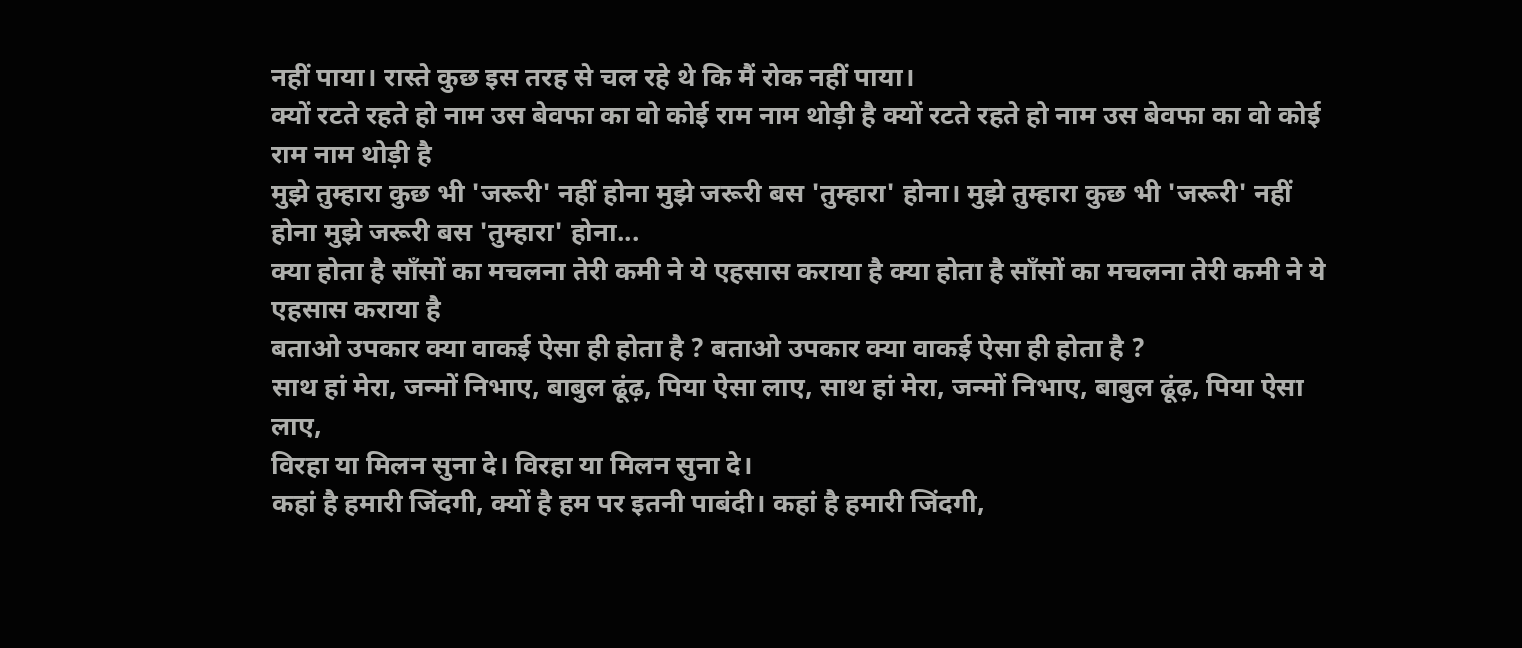नहीं पाया। रास्ते कुछ इस तरह से चल रहे थे कि मैं रोक नहीं पाया।
क्यों रटते रहते हो नाम उस बेवफा का वो कोई राम नाम थोड़ी है क्यों रटते रहते हो नाम उस बेवफा का वो कोई राम नाम थोड़ी है
मुझे तुम्हारा कुछ भी 'जरूरी' नहीं होना मुझे जरूरी बस 'तुम्हारा' होना। मुझे तुम्हारा कुछ भी 'जरूरी' नहीं होना मुझे जरूरी बस 'तुम्हारा' होना...
क्या होता है साँसों का मचलना तेरी कमी ने ये एहसास कराया है क्या होता है साँसों का मचलना तेरी कमी ने ये एहसास कराया है
बताओ उपकार क्या वाकई ऐसा ही होता है ? बताओ उपकार क्या वाकई ऐसा ही होता है ?
साथ हां मेरा, जन्मों निभाए, बाबुल ढूंढ़, पिया ऐसा लाए, साथ हां मेरा, जन्मों निभाए, बाबुल ढूंढ़, पिया ऐसा लाए,
विरहा या मिलन सुना दे। विरहा या मिलन सुना दे।
कहां है हमारी जिंदगी, क्यों है हम पर इतनी पाबंदी। कहां है हमारी जिंदगी,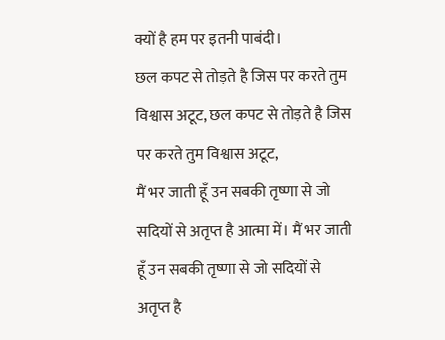क्यों है हम पर इतनी पाबंदी।
छल कपट से तोड़ते है जिस पर करते तुम विश्वास अटूट, छल कपट से तोड़ते है जिस पर करते तुम विश्वास अटूट,
मैं भर जाती हूँ उन सबकी तृष्णा से जो सदियों से अतृप्त है आत्मा में। मैं भर जाती हूँ उन सबकी तृष्णा से जो सदियों से अतृप्त है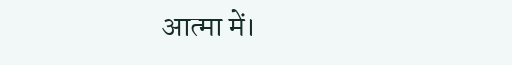आत्मा में।